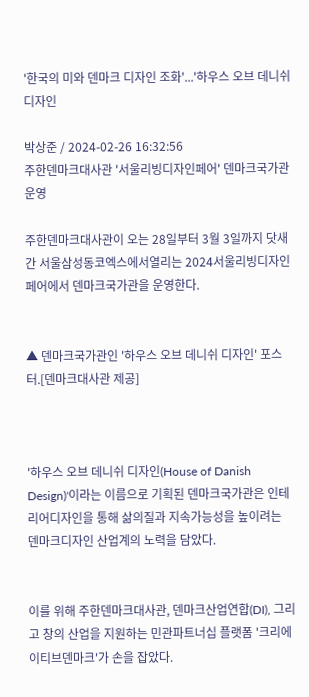'한국의 미와 덴마크 디자인 조화'...'하우스 오브 데니쉬 디자인

박상준 / 2024-02-26 16:32:56
주한덴마크대사관 '서울리빙디자인페어' 덴마크국가관 운영

주한덴마크대사관이 오는 28일부터 3월 3일까지 닷새간 서울삼성동코엑스에서열리는 2024서울리빙디자인페어에서 덴마크국가관을 운영한다.


▲ 덴마크국가관인 '하우스 오브 데니쉬 디자인' 포스터.[덴마크대사관 제공]



'하우스 오브 데니쉬 디자인(House of Danish Design)'이라는 이름으로 기획된 덴마크국가관은 인테리어디자인을 통해 삶의질과 지속가능성을 높이려는 덴마크디자인 산업계의 노력을 담았다.


이를 위해 주한덴마크대사관, 덴마크산업연합(DI), 그리고 창의 산업을 지원하는 민관파트너십 플랫폼 '크리에이티브덴마크'가 손을 잡았다.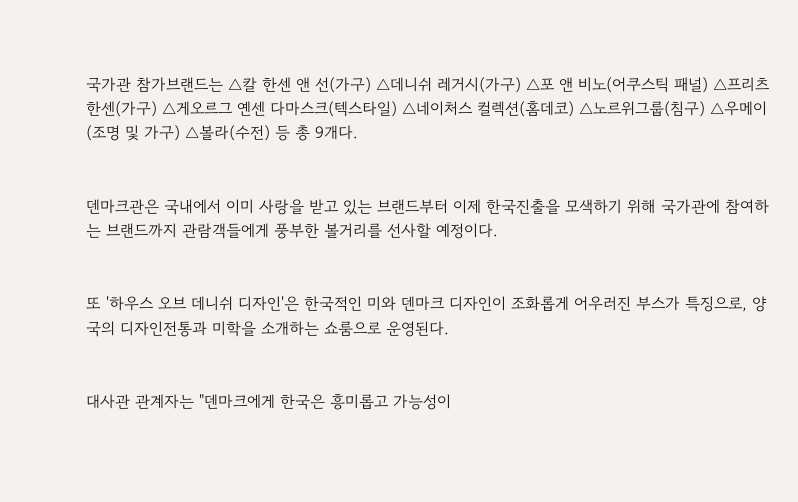국가관 참가브랜드는 △칼 한센 앤 선(가구) △데니쉬 레거시(가구) △포 앤 비노(어쿠스틱 패널) △프리츠 한센(가구) △게오르그 옌센 다마스크(텍스타일) △네이처스 컬렉션(홈데코) △노르위그룹(침구) △우메이(조명 및 가구) △볼라(수전) 등 총 9개다.


덴마크관은 국내에서 이미 사랑을 받고 있는 브랜드부터 이제 한국진출을 모색하기 위해 국가관에 참여하는 브랜드까지 관람객들에게 풍부한 볼거리를 선사할 예정이다.


또 '하우스 오브 데니쉬 디자인'은 한국적인 미와 덴마크 디자인이 조화롭게 어우러진 부스가 특징으로, 양국의 디자인전통과 미학을 소개하는 쇼룸으로 운영된다.


대사관 관계자는 "덴마크에게 한국은 흥미롭고 가능성이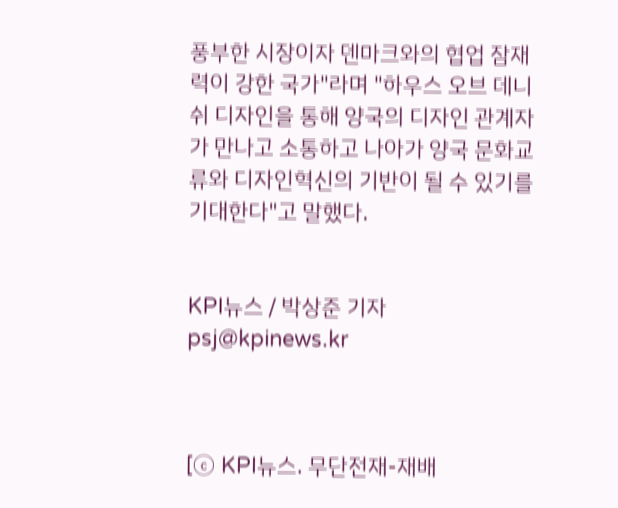풍부한 시장이자 덴마크와의 협업 잠재력이 강한 국가"라며 "하우스 오브 데니쉬 디자인을 통해 양국의 디자인 관계자가 만나고 소통하고 나아가 양국 문화교류와 디자인혁신의 기반이 될 수 있기를 기대한다"고 말했다.


KPI뉴스 / 박상준 기자 psj@kpinews.kr



[ⓒ KPI뉴스. 무단전재-재배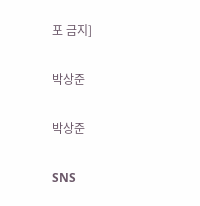포 금지]

박상준

박상준

SNS